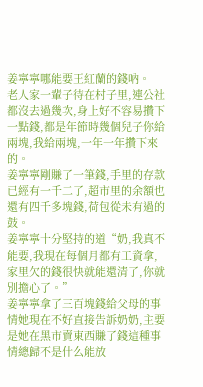姜寧寧哪能要王紅蘭的錢吶。
老人家一輩子待在村子里,連公社都沒去過幾次,身上好不容易攢下一點錢,都是年節時幾個兒子你給兩塊,我給兩塊,一年一年攢下來的。
姜寧寧剛賺了一筆錢,手里的存款已經有一千二了,超市里的余額也還有四千多塊錢,荷包從未有過的鼓。
姜寧寧十分堅持的道“奶,我真不能要,我現在每個月都有工資拿,家里欠的錢很快就能還清了,你就別擔心了。”
姜寧寧拿了三百塊錢給父母的事情她現在不好直接告訴奶奶,主要是她在黑市賣東西賺了錢這種事情總歸不是什么能放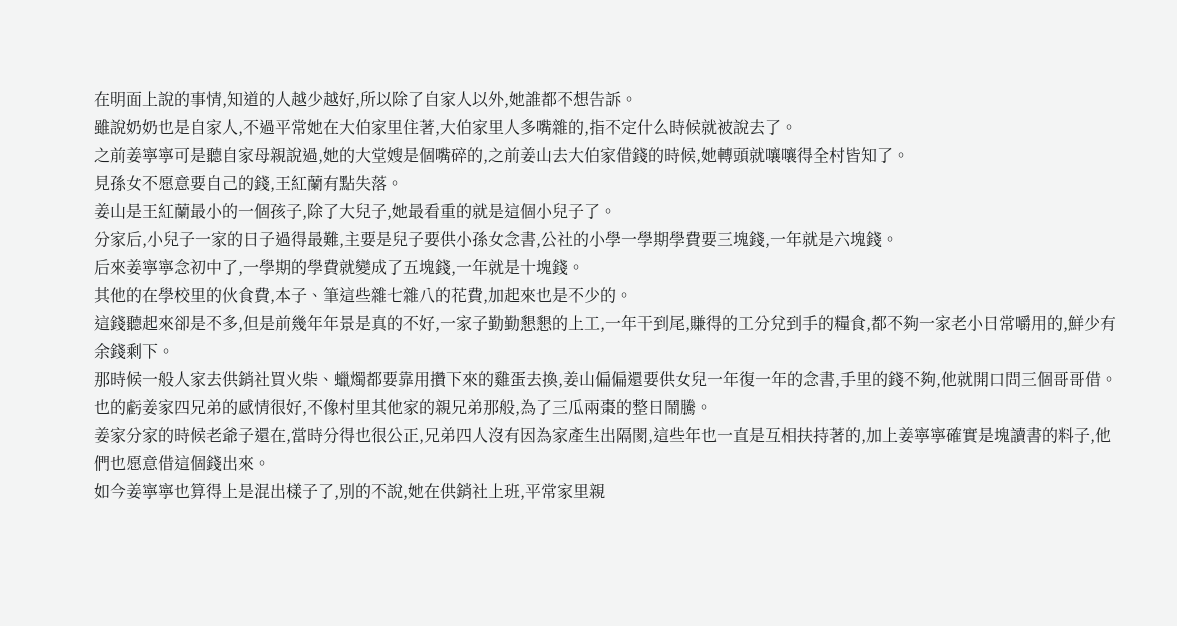在明面上說的事情,知道的人越少越好,所以除了自家人以外,她誰都不想告訴。
雖說奶奶也是自家人,不過平常她在大伯家里住著,大伯家里人多嘴雜的,指不定什么時候就被說去了。
之前姜寧寧可是聽自家母親說過,她的大堂嫂是個嘴碎的,之前姜山去大伯家借錢的時候,她轉頭就嚷嚷得全村皆知了。
見孫女不愿意要自己的錢,王紅蘭有點失落。
姜山是王紅蘭最小的一個孩子,除了大兒子,她最看重的就是這個小兒子了。
分家后,小兒子一家的日子過得最難,主要是兒子要供小孫女念書,公社的小學一學期學費要三塊錢,一年就是六塊錢。
后來姜寧寧念初中了,一學期的學費就變成了五塊錢,一年就是十塊錢。
其他的在學校里的伙食費,本子、筆這些雜七雜八的花費,加起來也是不少的。
這錢聽起來卻是不多,但是前幾年年景是真的不好,一家子勤勤懇懇的上工,一年干到尾,賺得的工分兌到手的糧食,都不夠一家老小日常嚼用的,鮮少有余錢剩下。
那時候一般人家去供銷社買火柴、蠟燭都要靠用攢下來的雞蛋去換,姜山偏偏還要供女兒一年復一年的念書,手里的錢不夠,他就開口問三個哥哥借。
也的虧姜家四兄弟的感情很好,不像村里其他家的親兄弟那般,為了三瓜兩棗的整日鬧騰。
姜家分家的時候老爺子還在,當時分得也很公正,兄弟四人沒有因為家產生出隔閡,這些年也一直是互相扶持著的,加上姜寧寧確實是塊讀書的料子,他們也愿意借這個錢出來。
如今姜寧寧也算得上是混出樣子了,別的不說,她在供銷社上班,平常家里親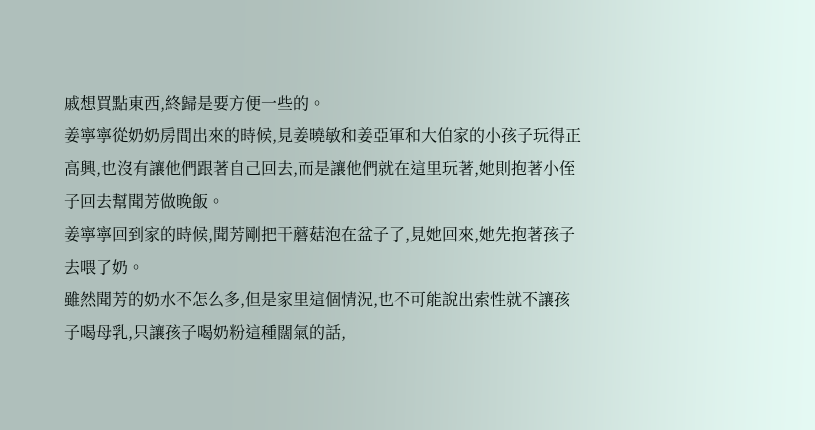戚想買點東西,終歸是要方便一些的。
姜寧寧從奶奶房間出來的時候,見姜曉敏和姜亞軍和大伯家的小孩子玩得正高興,也沒有讓他們跟著自己回去,而是讓他們就在這里玩著,她則抱著小侄子回去幫聞芳做晚飯。
姜寧寧回到家的時候,聞芳剛把干蘑菇泡在盆子了,見她回來,她先抱著孩子去喂了奶。
雖然聞芳的奶水不怎么多,但是家里這個情況,也不可能說出索性就不讓孩子喝母乳,只讓孩子喝奶粉這種闊氣的話,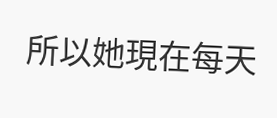所以她現在每天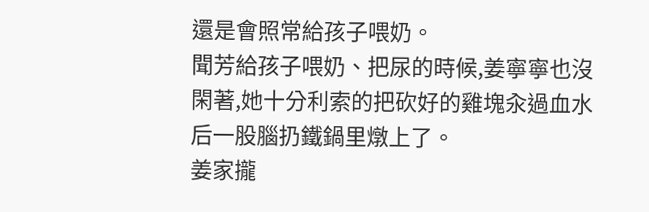還是會照常給孩子喂奶。
聞芳給孩子喂奶、把尿的時候,姜寧寧也沒閑著,她十分利索的把砍好的雞塊汆過血水后一股腦扔鐵鍋里燉上了。
姜家攏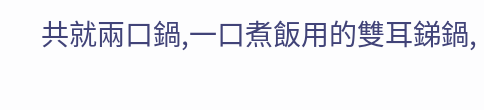共就兩口鍋,一口煮飯用的雙耳銻鍋,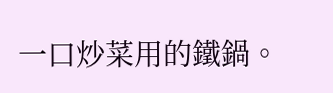一口炒菜用的鐵鍋。